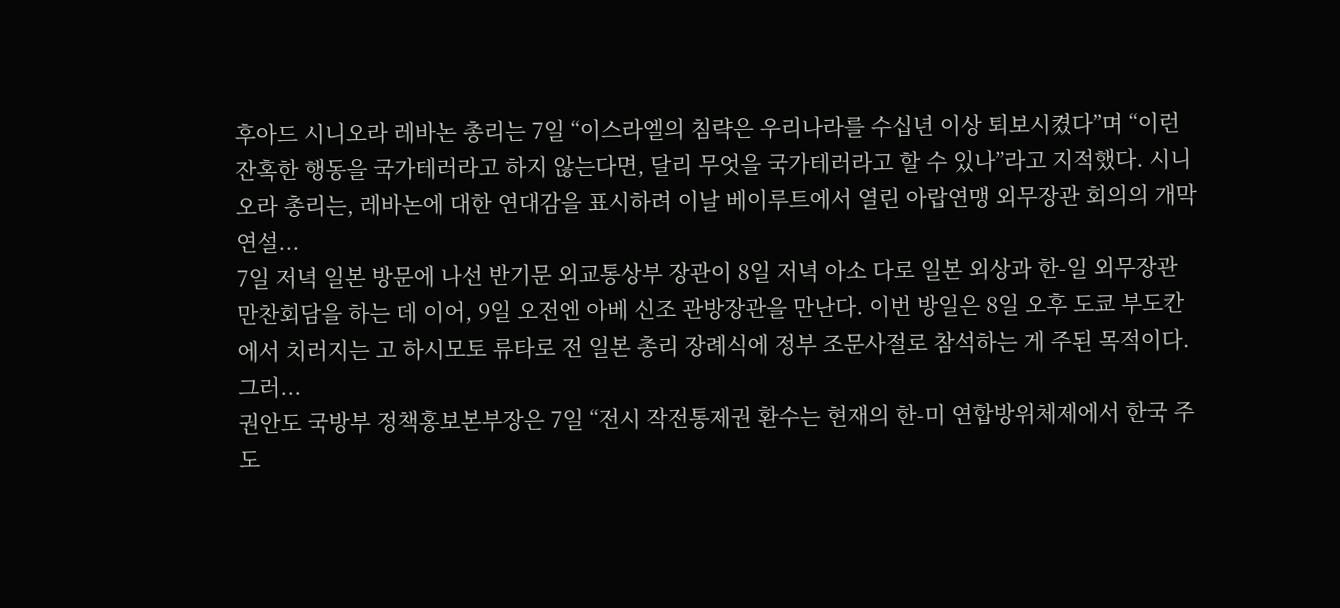후아드 시니오라 레바논 총리는 7일 “이스라엘의 침략은 우리나라를 수십년 이상 퇴보시켰다”며 “이런 잔혹한 행동을 국가테러라고 하지 않는다면, 달리 무엇을 국가테러라고 할 수 있나”라고 지적했다. 시니오라 총리는, 레바논에 대한 연대감을 표시하려 이날 베이루트에서 열린 아랍연맹 외무장관 회의의 개막연설...
7일 저녁 일본 방문에 나선 반기문 외교통상부 장관이 8일 저녁 아소 다로 일본 외상과 한-일 외무장관 만찬회담을 하는 데 이어, 9일 오전엔 아베 신조 관방장관을 만난다. 이번 방일은 8일 오후 도쿄 부도칸에서 치러지는 고 하시모토 류타로 전 일본 총리 장례식에 정부 조문사절로 참석하는 게 주된 목적이다. 그러...
권안도 국방부 정책홍보본부장은 7일 “전시 작전통제권 환수는 현재의 한-미 연합방위체제에서 한국 주도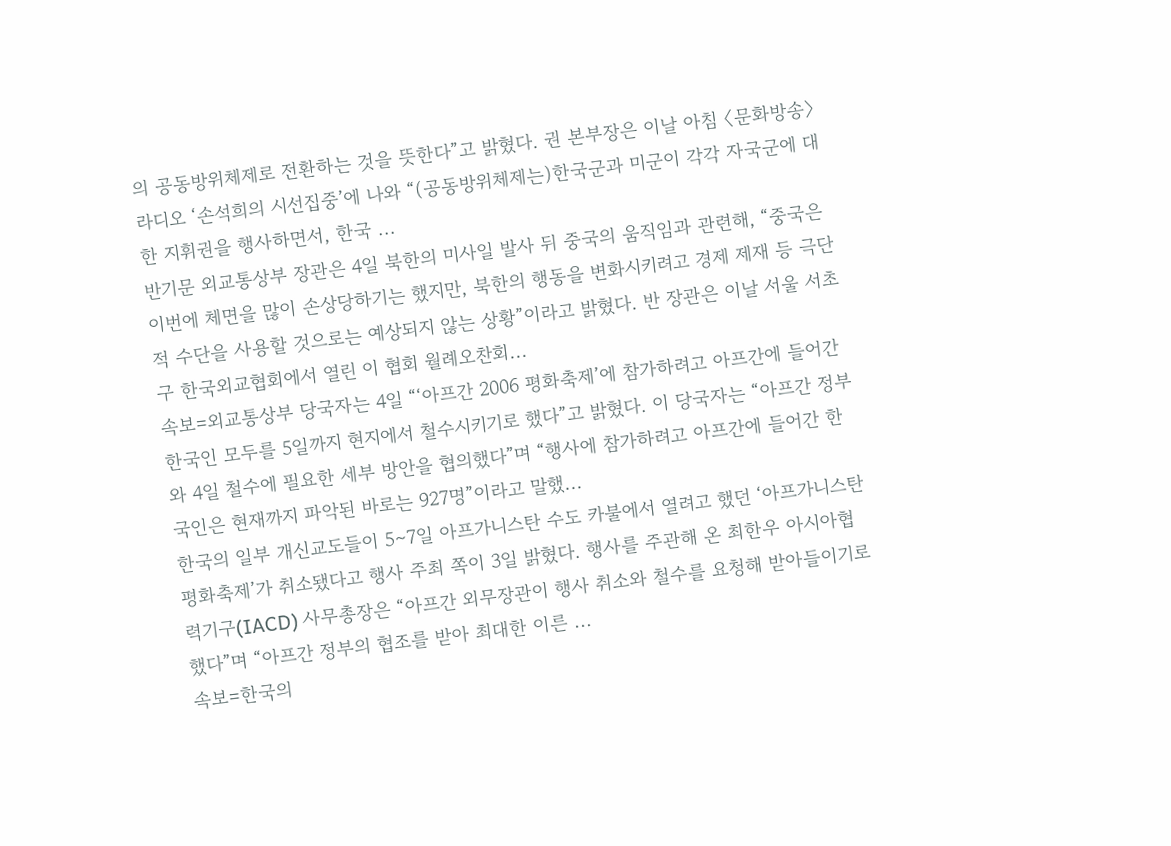의 공동방위체제로 전환하는 것을 뜻한다”고 밝혔다. 권 본부장은 이날 아침 〈문화방송〉 라디오 ‘손석희의 시선집중’에 나와 “(공동방위체제는)한국군과 미군이 각각 자국군에 대한 지휘권을 행사하면서, 한국 ...
반기문 외교통상부 장관은 4일 북한의 미사일 발사 뒤 중국의 움직임과 관련해, “중국은 이번에 체면을 많이 손상당하기는 했지만, 북한의 행동을 변화시키려고 경제 제재 등 극단적 수단을 사용할 것으로는 예상되지 않는 상황”이라고 밝혔다. 반 장관은 이날 서울 서초구 한국외교협회에서 열린 이 협회 월례오찬회...
속보=외교통상부 당국자는 4일 “‘아프간 2006 평화축제’에 참가하려고 아프간에 들어간 한국인 모두를 5일까지 현지에서 철수시키기로 했다”고 밝혔다. 이 당국자는 “아프간 정부와 4일 철수에 필요한 세부 방안을 협의했다”며 “행사에 참가하려고 아프간에 들어간 한국인은 현재까지 파악된 바로는 927명”이라고 말했...
한국의 일부 개신교도들이 5∼7일 아프가니스탄 수도 카불에서 열려고 했던 ‘아프가니스탄 평화축제’가 취소됐다고 행사 주최 쪽이 3일 밝혔다. 행사를 주관해 온 최한우 아시아협력기구(IACD) 사무총장은 “아프간 외무장관이 행사 취소와 철수를 요청해 받아들이기로 했다”며 “아프간 정부의 협조를 받아 최대한 이른 ...
속보=한국의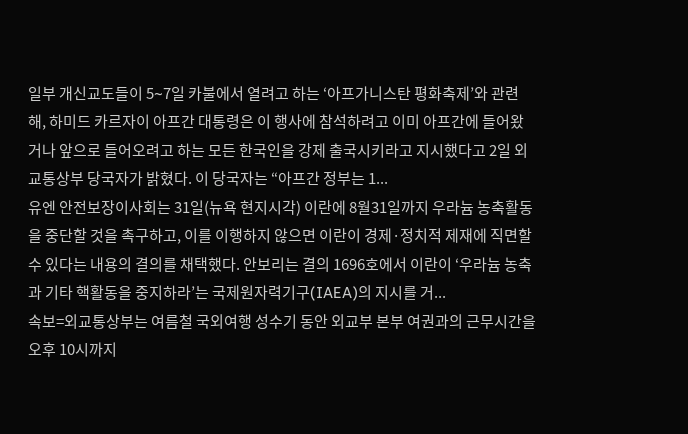일부 개신교도들이 5∼7일 카불에서 열려고 하는 ‘아프가니스탄 평화축제’와 관련해, 하미드 카르자이 아프간 대통령은 이 행사에 참석하려고 이미 아프간에 들어왔거나 앞으로 들어오려고 하는 모든 한국인을 강제 출국시키라고 지시했다고 2일 외교통상부 당국자가 밝혔다. 이 당국자는 “아프간 정부는 1...
유엔 안전보장이사회는 31일(뉴욕 현지시각) 이란에 8월31일까지 우라늄 농축활동을 중단할 것을 촉구하고, 이를 이행하지 않으면 이란이 경제·정치적 제재에 직면할 수 있다는 내용의 결의를 채택했다. 안보리는 결의 1696호에서 이란이 ‘우라늄 농축과 기타 핵활동을 중지하라’는 국제원자력기구(IAEA)의 지시를 거...
속보=외교통상부는 여름철 국외여행 성수기 동안 외교부 본부 여권과의 근무시간을 오후 10시까지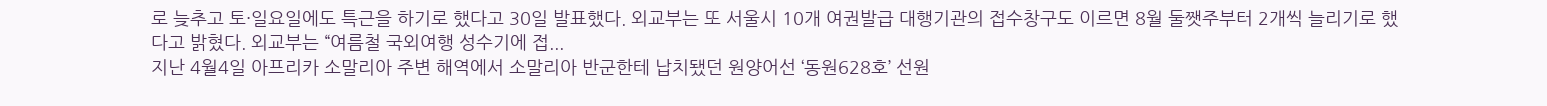로 늦추고 토·일요일에도 특근을 하기로 했다고 30일 발표했다. 외교부는 또 서울시 10개 여권발급 대행기관의 접수창구도 이르면 8월 둘쨋주부터 2개씩 늘리기로 했다고 밝혔다. 외교부는 “여름철 국외여행 성수기에 접...
지난 4월4일 아프리카 소말리아 주변 해역에서 소말리아 반군한테 납치됐던 원양어선 ‘동원628호’ 선원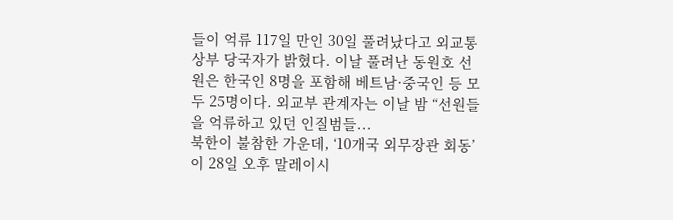들이 억류 117일 만인 30일 풀려났다고 외교통상부 당국자가 밝혔다. 이날 풀려난 동원호 선원은 한국인 8명을 포함해 베트남·중국인 등 모두 25명이다. 외교부 관계자는 이날 밤 “선원들을 억류하고 있던 인질범들...
북한이 불참한 가운데, ‘10개국 외무장관 회동’이 28일 오후 말레이시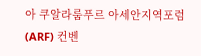아 쿠알라룸푸르 아세안지역포럼(ARF) 컨벤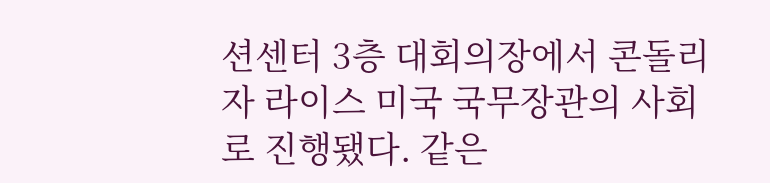션센터 3층 대회의장에서 콘돌리자 라이스 미국 국무장관의 사회로 진행됐다. 같은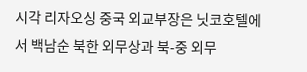시각 리자오싱 중국 외교부장은 닛코호텔에서 백남순 북한 외무상과 북-중 외무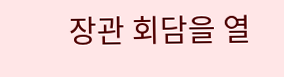장관 회담을 열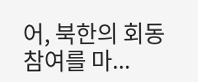어, 북한의 회동 참여를 마...